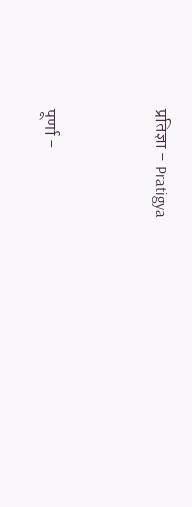प्रतिज्ञा - Pratigya



पूर्णा -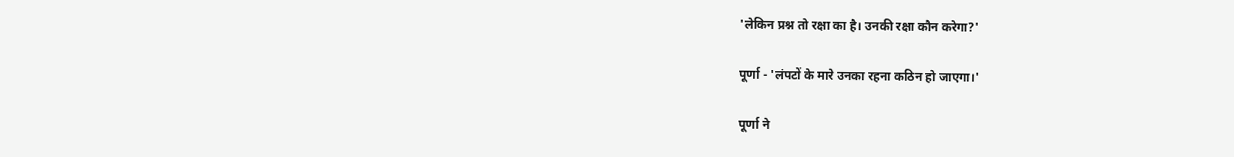'लेकिन प्रश्न तो रक्षा का है। उनकी रक्षा कौन करेगा?'

पूर्णा - 'लंपटों के मारे उनका रहना कठिन हो जाएगा।'

पूर्णा ने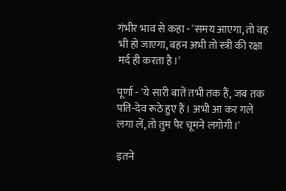गंभीर भाव से कहा - 'समय आएगा, तो वह भी हो जाएगा, बहन अभी तो स्त्री की रक्षा मर्द ही करता है।'

पूर्णा - 'ये सारी बातें तभी तक हैं, जब तक पति-देव रूठे हुए हैं। अभी आ कर गले लगा लें, तो तुम पैर चूमने लगोगी।'

इतने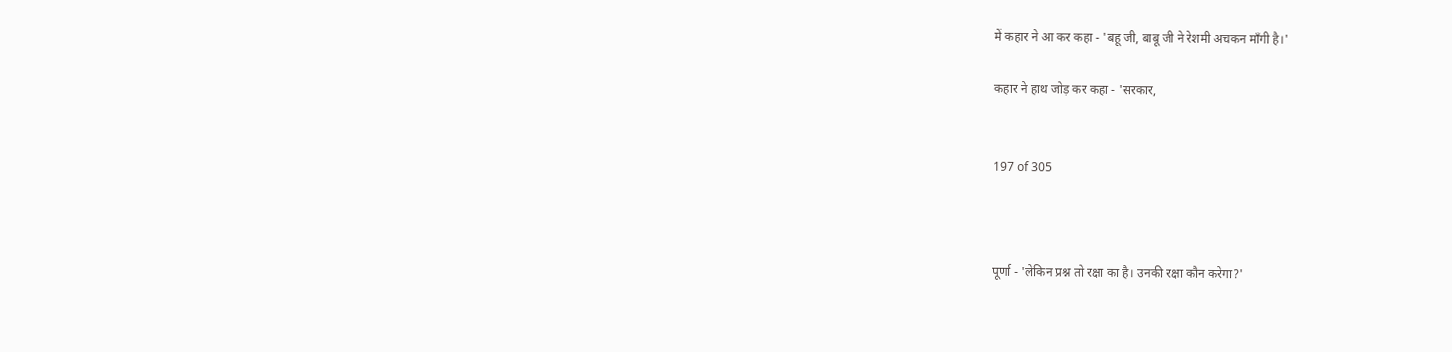में कहार ने आ कर कहा - 'बहू जी, बाबू जी ने रेशमी अचकन माँगी है।'

कहार ने हाथ जोड़ कर कहा - 'सरकार,


197 of 305



पूर्णा - 'लेकिन प्रश्न तो रक्षा का है। उनकी रक्षा कौन करेगा?'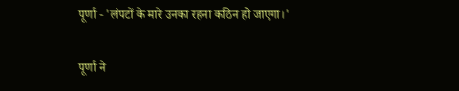पूर्णा - 'लंपटों के मारे उनका रहना कठिन हो जाएगा।'

पूर्णा ने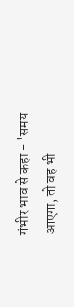गंभीर भाव से कहा - 'समय आएगा, तो वह भी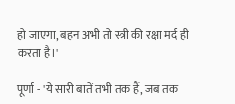हो जाएगा, बहन अभी तो स्त्री की रक्षा मर्द ही करता है।'

पूर्णा - 'ये सारी बातें तभी तक हैं, जब तक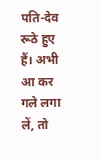पति-देव रूठे हुए हैं। अभी आ कर गले लगा लें, तो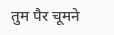तुम पैर चूमने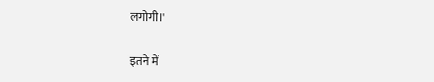लगोगी।'

इतने में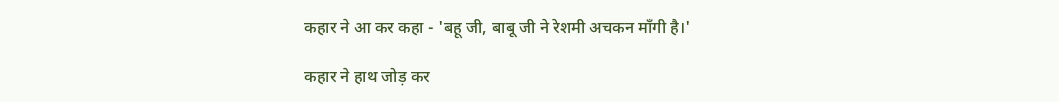कहार ने आ कर कहा - 'बहू जी, बाबू जी ने रेशमी अचकन माँगी है।'

कहार ने हाथ जोड़ कर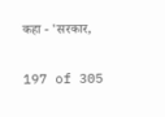कहा - 'सरकार,


197 of 305